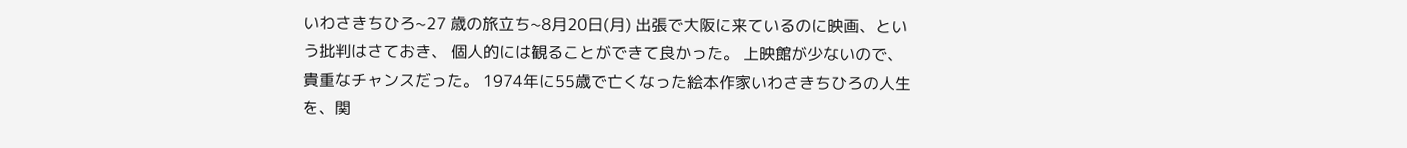いわさきちひろ~27 歳の旅立ち~8月20日(月) 出張で大阪に来ているのに映画、という批判はさておき、 個人的には観ることができて良かった。 上映館が少ないので、貴重なチャンスだった。 1974年に55歳で亡くなった絵本作家いわさきちひろの人生を、関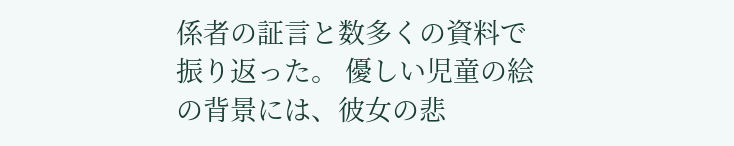係者の証言と数多くの資料で振り返った。 優しい児童の絵の背景には、彼女の悲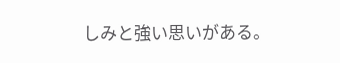しみと強い思いがある。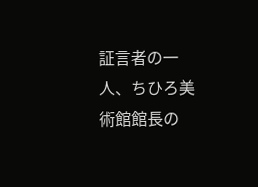証言者の一人、ちひろ美術館館長の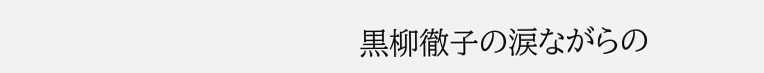黒柳徹子の涙ながらの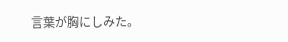言葉が胸にしみた。